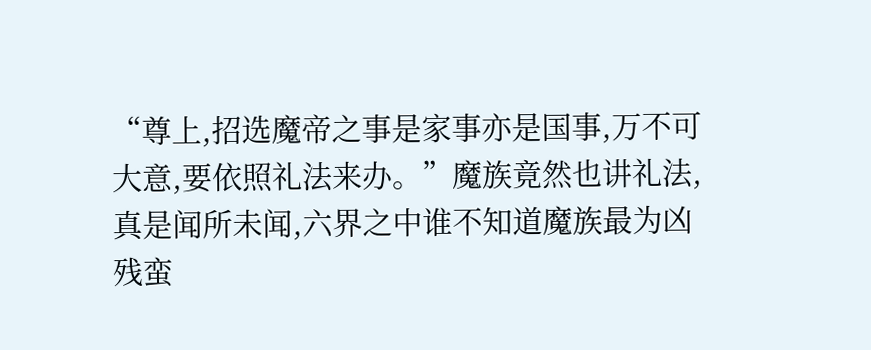“尊上,招选魔帝之事是家事亦是国事,万不可大意,要依照礼法来办。”魔族竟然也讲礼法,真是闻所未闻,六界之中谁不知道魔族最为凶残蛮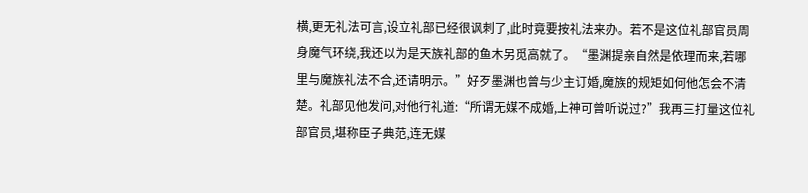横,更无礼法可言,设立礼部已经很讽刺了,此时竟要按礼法来办。若不是这位礼部官员周身魔气环绕,我还以为是天族礼部的鱼木另觅高就了。“墨渊提亲自然是依理而来,若哪里与魔族礼法不合,还请明示。”好歹墨渊也曾与少主订婚,魔族的规矩如何他怎会不清楚。礼部见他发问,对他行礼道:“所谓无媒不成婚,上神可曾听说过?”我再三打量这位礼部官员,堪称臣子典范,连无媒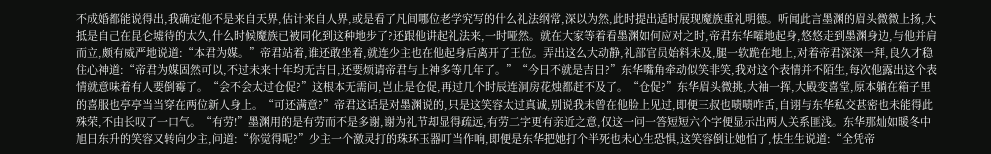不成婚都能说得出,我确定他不是来自天界,估计来自人界,或是看了凡间哪位老学究写的什么礼法纲常,深以为然,此时提出适时展现魔族重礼明德。听闻此言墨渊的眉头微微上扬,大抵是自己在昆仑墟待的太久,什么时候魔族已被同化到这种地步了?还跟他讲起礼法来,一时哑然。就在大家等着看墨渊如何应对之时,帝君东华嚯地起身,悠悠走到墨渊身边,与他并肩而立,颇有威严地说道:“本君为媒。”帝君站着,谁还敢坐着,就连少主也在他起身后离开了王位。弄出这么大动静,礼部官员始料未及,腿一软跪在地上,对着帝君深深一拜,良久才稳住心神道:“帝君为媒固然可以,不过未来十年均无吉日,还要烦请帝君与上神多等几年了。”“今日不就是吉日?”东华嘴角牵动似笑非笑,我对这个表情并不陌生,每次他露出这个表情就意味着有人要倒霉了。“会不会太过仓促?”这根本无需问,岂止是仓促,再过几个时辰连洞房花烛都赶不及了。“仓促?”东华眉头微挑,大袖一挥,大殿变喜堂,原本躺在箱子里的喜服也亭亭当当穿在两位新人身上。“可还满意?”帝君这话是对墨渊说的,只是这笑容太过真诚,别说我未曾在他脸上见过,即便三叔也啧啧咋舌,自诩与东华私交甚密也未能得此殊荣,不由长叹了一口气。“有劳!”墨渊用的是有劳而不是多谢,谢为礼节却显得疏远,有劳二字更有亲近之意,仅这一问一答短短六个字便显示出两人关系匪浅。东华那灿如暖冬中旭日东升的笑容又转向少主,问道:“你觉得呢?”少主一个激灵打的珠环玉器叮当作响,即便是东华把她打个半死也未心生恐惧,这笑容倒让她怕了,怯生生说道:“全凭帝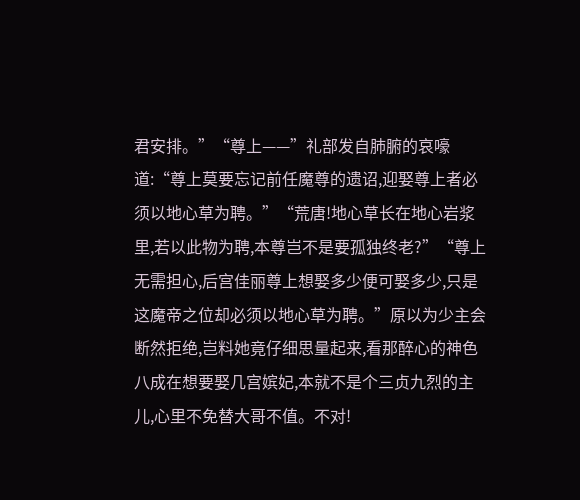君安排。”“尊上——”礼部发自肺腑的哀嚎道:“尊上莫要忘记前任魔尊的遗诏,迎娶尊上者必须以地心草为聘。”“荒唐!地心草长在地心岩浆里,若以此物为聘,本尊岂不是要孤独终老?”“尊上无需担心,后宫佳丽尊上想娶多少便可娶多少,只是这魔帝之位却必须以地心草为聘。”原以为少主会断然拒绝,岂料她竟仔细思量起来,看那醉心的神色八成在想要娶几宫嫔妃,本就不是个三贞九烈的主儿,心里不免替大哥不值。不对!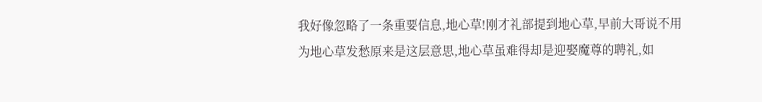我好像忽略了一条重要信息,地心草!刚才礼部提到地心草,早前大哥说不用为地心草发愁原来是这层意思,地心草虽难得却是迎娶魔尊的聘礼,如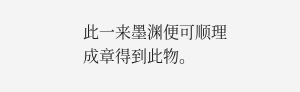此一来墨渊便可顺理成章得到此物。